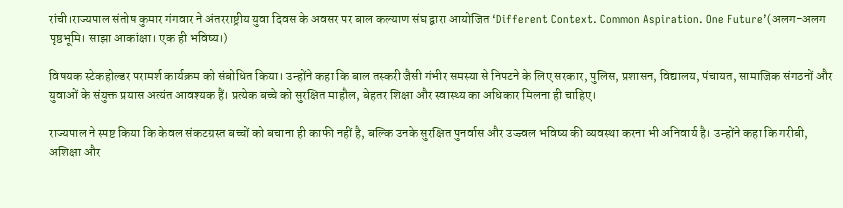रांची।राज्यपाल संतोष कुमार गंगवार ने अंतरराष्ट्रीय युवा दिवस के अवसर पर बाल कल्याण संघ द्वारा आयोजित ‘Different Context. Common Aspiration. One Future’(अलग-अलग पृष्ठभूमि। साझा आकांक्षा। एक ही भविष्य।)

विषयक स्टेकहोल्डर परामर्श कार्यक्रम को संबोधित किया। उन्होंने कहा कि बाल तस्करी जैसी गंभीर समस्या से निपटने के लिए सरकार, पुलिस, प्रशासन, विद्यालय, पंचायत, सामाजिक संगठनों और युवाओं के संयुक्त प्रयास अत्यंत आवश्यक हैं। प्रत्येक बच्चे को सुरक्षित माहौल, बेहतर शिक्षा और स्वास्थ्य का अधिकार मिलना ही चाहिए।

राज्यपाल ने स्पष्ट किया कि केवल संकटग्रस्त बच्चों को बचाना ही काफी नहीं है, बल्कि उनके सुरक्षित पुनर्वास और उज्ज्वल भविष्य की व्यवस्था करना भी अनिवार्य है। उन्होंने कहा कि गरीबी, अशिक्षा और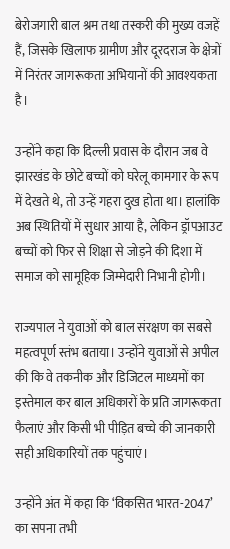बेरोजगारी बाल श्रम तथा तस्करी की मुख्य वजहें हैं, जिसके खिलाफ ग्रामीण और दूरदराज के क्षेत्रों में निरंतर जागरूकता अभियानों की आवश्यकता है।

उन्होंने कहा कि दिल्ली प्रवास के दौरान जब वे झारखंड के छोटे बच्चों को घरेलू कामगार के रूप में देखते थे, तो उन्हें गहरा दुख होता था। हालांकि अब स्थितियों में सुधार आया है, लेकिन ड्रॉपआउट बच्चों को फिर से शिक्षा से जोड़ने की दिशा में समाज को सामूहिक जिम्मेदारी निभानी होगी।

राज्यपाल ने युवाओं को बाल संरक्षण का सबसे महत्वपूर्ण स्तंभ बताया। उन्होंने युवाओं से अपील की कि वे तकनीक और डिजिटल माध्यमों का इस्तेमाल कर बाल अधिकारों के प्रति जागरूकता फैलाएं और किसी भी पीड़ित बच्चे की जानकारी सही अधिकारियों तक पहुंचाएं।

उन्होंने अंत में कहा कि ‘विकसित भारत-2047’ का सपना तभी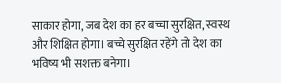साकार होगा, जब देश का हर बच्चा सुरक्षित, स्वस्थ और शिक्षित होगा। बच्चे सुरक्षित रहेंगे तो देश का भविष्य भी सशक्त बनेगा।